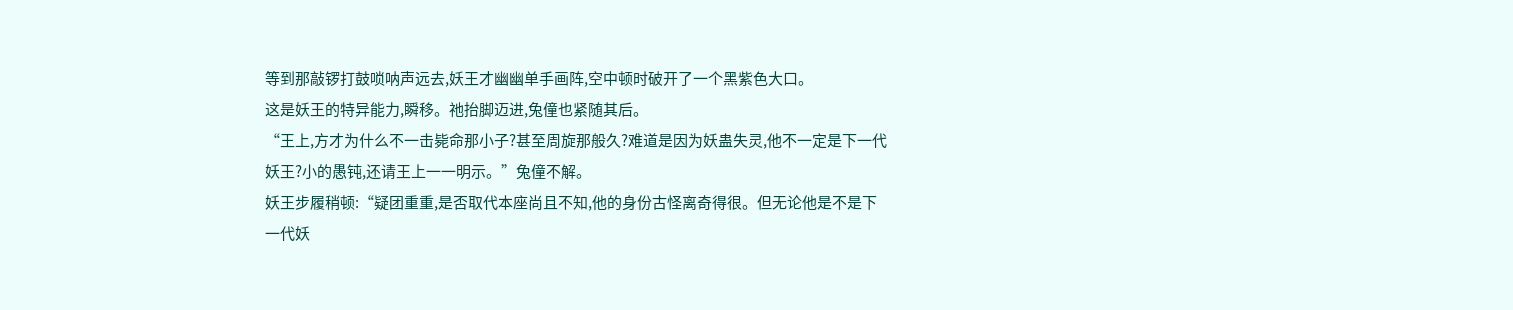等到那敲锣打鼓唢呐声远去,妖王才幽幽单手画阵,空中顿时破开了一个黑紫色大口。
这是妖王的特异能力,瞬移。祂抬脚迈进,兔僮也紧随其后。
“王上,方才为什么不一击毙命那小子?甚至周旋那般久?难道是因为妖蛊失灵,他不一定是下一代妖王?小的愚钝,还请王上一一明示。”兔僮不解。
妖王步履稍顿:“疑团重重,是否取代本座尚且不知,他的身份古怪离奇得很。但无论他是不是下一代妖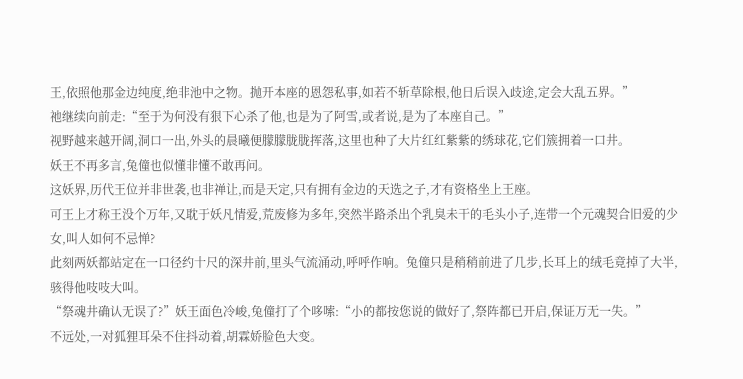王,依照他那金边纯度,绝非池中之物。抛开本座的恩怨私事,如若不斩草除根,他日后误入歧途,定会大乱五界。”
祂继续向前走:“至于为何没有狠下心杀了他,也是为了阿雪,或者说,是为了本座自己。”
视野越来越开阔,洞口一出,外头的晨曦便朦朦胧胧挥落,这里也种了大片红红紫紫的绣球花,它们簇拥着一口井。
妖王不再多言,兔僮也似懂非懂不敢再问。
这妖界,历代王位并非世袭,也非禅让,而是天定,只有拥有金边的天选之子,才有资格坐上王座。
可王上才称王没个万年,又耽于妖凡情爱,荒废修为多年,突然半路杀出个乳臭未干的毛头小子,连带一个元魂契合旧爱的少女,叫人如何不忌惮?
此刻两妖都站定在一口径约十尺的深井前,里头气流涌动,呼呼作响。兔僮只是稍稍前进了几步,长耳上的绒毛竟掉了大半,骇得他吱吱大叫。
“祭魂井确认无误了?”妖王面色冷峻,兔僮打了个哆嗦:“小的都按您说的做好了,祭阵都已开启,保证万无一失。”
不远处,一对狐狸耳朵不住抖动着,胡霖娇脸色大变。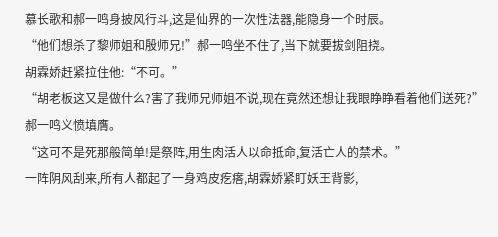慕长歌和郝一鸣身披风行斗,这是仙界的一次性法器,能隐身一个时辰。
“他们想杀了黎师姐和殷师兄!”郝一鸣坐不住了,当下就要拔剑阻挠。
胡霖娇赶紧拉住他:“不可。”
“胡老板这又是做什么?害了我师兄师姐不说,现在竟然还想让我眼睁睁看着他们送死?”郝一鸣义愤填膺。
“这可不是死那般简单!是祭阵,用生肉活人以命抵命,复活亡人的禁术。”
一阵阴风刮来,所有人都起了一身鸡皮疙瘩,胡霖娇紧盯妖王背影,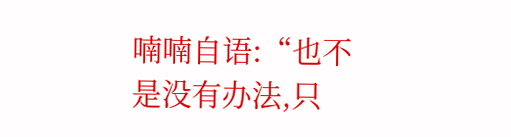喃喃自语:“也不是没有办法,只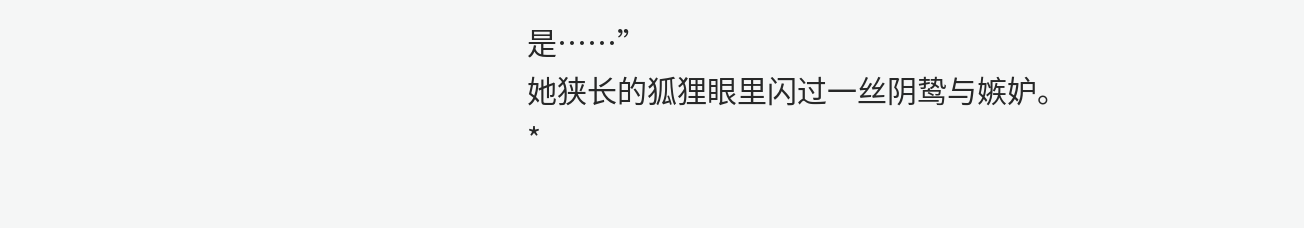是……”
她狭长的狐狸眼里闪过一丝阴鸷与嫉妒。
*